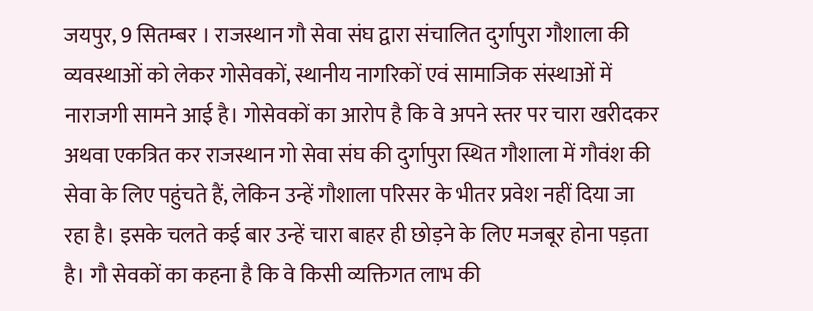जयपुर, 9 सितम्बर । राजस्थान गौ सेवा संघ द्वारा संचालित दुर्गापुरा गौशाला की व्यवस्थाओं को लेकर गोसेवकों, स्थानीय नागरिकों एवं सामाजिक संस्थाओं में नाराजगी सामने आई है। गोसेवकों का आरोप है कि वे अपने स्तर पर चारा खरीदकर अथवा एकत्रित कर राजस्थान गो सेवा संघ की दुर्गापुरा स्थित गौशाला में गौवंश की सेवा के लिए पहुंचते हैं, लेकिन उन्हें गौशाला परिसर के भीतर प्रवेश नहीं दिया जा रहा है। इसके चलते कई बार उन्हें चारा बाहर ही छोड़ने के लिए मजबूर होना पड़ता है। गौ सेवकों का कहना है कि वे किसी व्यक्तिगत लाभ की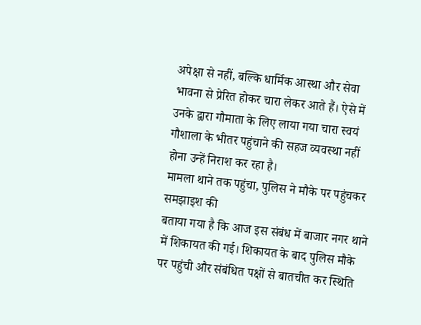अपेक्षा से नहीं, बल्कि धार्मिक आस्था और सेवा भावना से प्रेरित होकर चारा लेकर आते हैं। ऐसे में उनके द्वारा गौमाता के लिए लाया गया चारा स्वयं गौशाला के भीतर पहुंचाने की सहज व्यवस्था नहीं होना उन्हें निराश कर रहा है।
मामला थाने तक पहुंचा, पुलिस ने मौके पर पहुंचकर समझाइश की
बताया गया है कि आज इस संबंध में बाजार नगर थाने में शिकायत की गई। शिकायत के बाद पुलिस मौके पर पहुंची और संबंधित पक्षों से बातचीत कर स्थिति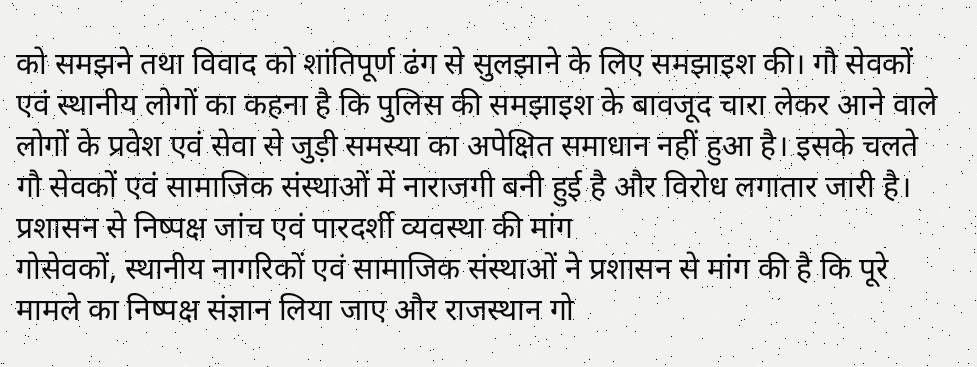को समझने तथा विवाद को शांतिपूर्ण ढंग से सुलझाने के लिए समझाइश की। गौ सेवकों एवं स्थानीय लोगों का कहना है कि पुलिस की समझाइश के बावजूद चारा लेकर आने वाले लोगों के प्रवेश एवं सेवा से जुड़ी समस्या का अपेक्षित समाधान नहीं हुआ है। इसके चलते गौ सेवकों एवं सामाजिक संस्थाओं में नाराजगी बनी हुई है और विरोध लगातार जारी है।
प्रशासन से निष्पक्ष जांच एवं पारदर्शी व्यवस्था की मांग
गोसेवकों, स्थानीय नागरिकों एवं सामाजिक संस्थाओं ने प्रशासन से मांग की है कि पूरे मामले का निष्पक्ष संज्ञान लिया जाए और राजस्थान गो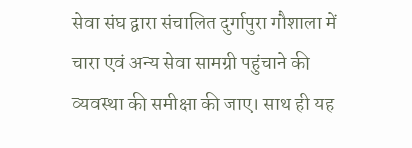सेवा संघ द्वारा संचालित दुर्गापुरा गौशाला में चारा एवं अन्य सेवा सामग्री पहुंचाने की व्यवस्था की समीक्षा की जाए। साथ ही यह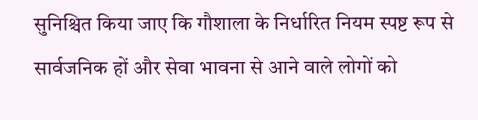सुनिश्चित किया जाए कि गौशाला के निर्धारित नियम स्पष्ट रूप से सार्वजनिक हों और सेवा भावना से आने वाले लोगों को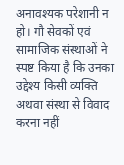अनावश्यक परेशानी न हो। गौ सेवकों एवं सामाजिक संस्थाओं ने स्पष्ट किया है कि उनका उद्देश्य किसी व्यक्ति अथवा संस्था से विवाद करना नहीं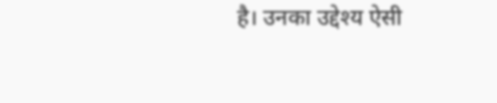है। उनका उद्देश्य ऐसी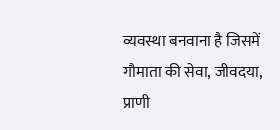व्यवस्था बनवाना है जिसमें गौमाता की सेवा, जीवदया, प्राणी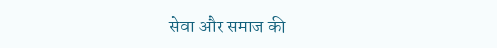सेवा और समाज की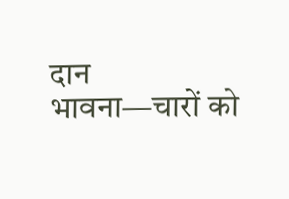दान भावना—चारों को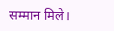सम्मान मिले।